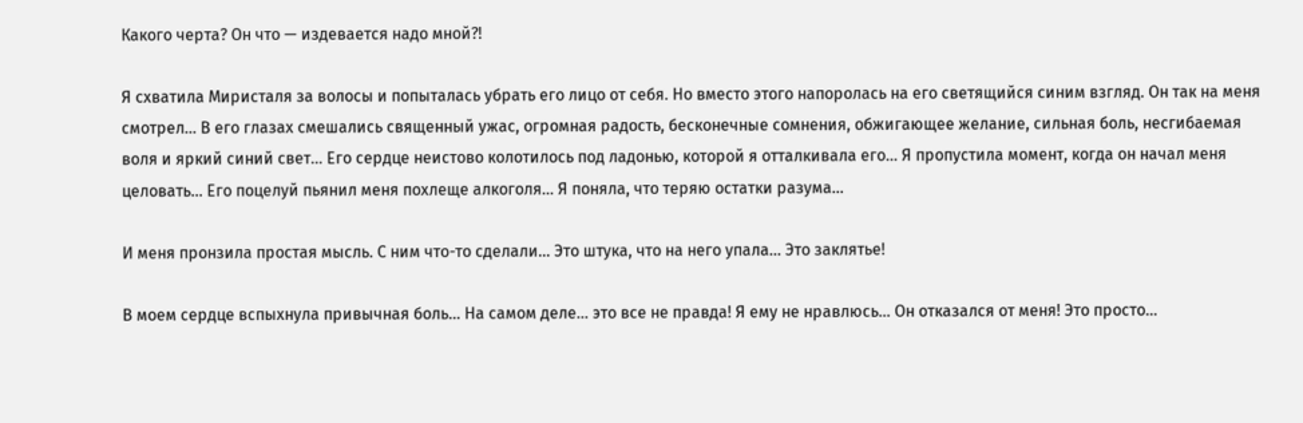Какого черта? Он что — издевается надо мной?!

Я схватила Миристаля за волосы и попыталась убрать его лицо от себя. Но вместо этого напоролась на его светящийся синим взгляд. Он так на меня смотрел… В его глазах смешались священный ужас, огромная радость, бесконечные сомнения, обжигающее желание, сильная боль, несгибаемая воля и яркий синий свет… Его сердце неистово колотилось под ладонью, которой я отталкивала его… Я пропустила момент, когда он начал меня целовать… Его поцелуй пьянил меня похлеще алкоголя… Я поняла, что теряю остатки разума…

И меня пронзила простая мысль. С ним что-то сделали… Это штука, что на него упала… Это заклятье!

В моем сердце вспыхнула привычная боль… На самом деле… это все не правда! Я ему не нравлюсь… Он отказался от меня! Это просто…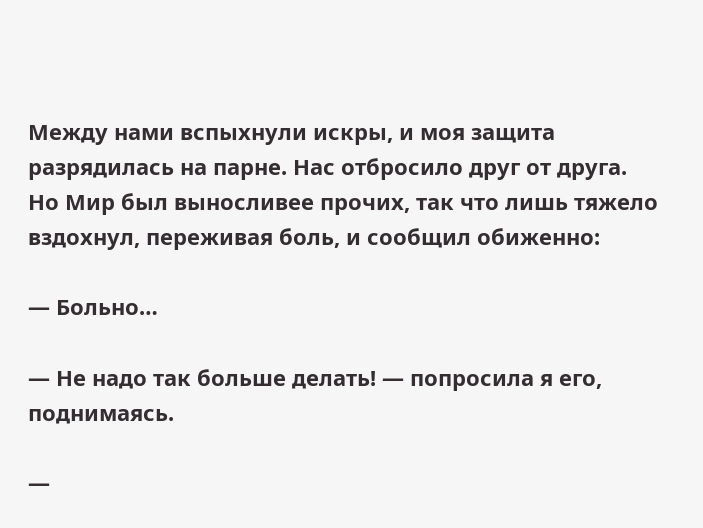Между нами вспыхнули искры, и моя защита разрядилась на парне. Нас отбросило друг от друга. Но Мир был выносливее прочих, так что лишь тяжело вздохнул, переживая боль, и сообщил обиженно:

— Больно…

— Не надо так больше делать! — попросила я его, поднимаясь.

—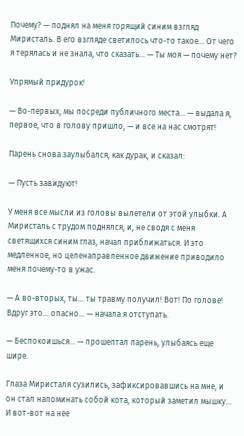Почему? — поднял на меня горящий синим взгляд Миристаль. В его взгляде светилось что-то такое… От чего я терялась и не знала, что сказать… — Ты моя — почему нет?

Упрямый придурок!

— Во-первых, мы посреди публичного места… — выдала я, первое, что в голову пришло, — и все на нас смотрят!

Парень снова заулыбался, как дурак, и сказал:

— Пусть завидуют!

У меня все мысли из головы вылетели от этой улыбки. А Миристаль с трудом поднялся, и, не сводя с меня светящихся синим глаз, начал приближаться. И это медленное, но целенаправленное движение приводило меня почему-то в ужас.

— А во-вторых, ты… ты травму получил! Вот! По голове! Вдруг это… опасно… — начала я отступать.

— Беспокоишься… — прошептал парень, улыбаясь еще шире.

Глаза Миристаля сузились, зафиксировавшись на мне, и он стал напоминать собой кота, который заметил мышку… И вот-вот на нее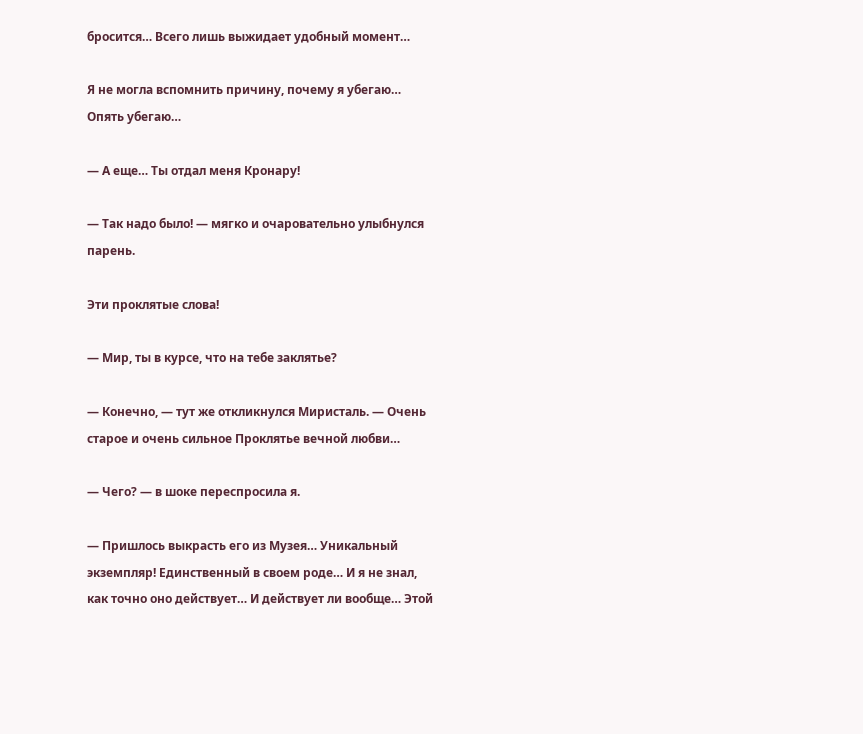бросится… Всего лишь выжидает удобный момент…

Я не могла вспомнить причину, почему я убегаю… Опять убегаю…

— А еще… Ты отдал меня Кронару!

— Так надо было! — мягко и очаровательно улыбнулся парень.

Эти проклятые слова!

— Мир, ты в курсе, что на тебе заклятье?

— Конечно, — тут же откликнулся Миристаль. — Очень старое и очень сильное Проклятье вечной любви…

— Чего? — в шоке переспросила я.

— Пришлось выкрасть его из Музея… Уникальный экземпляр! Единственный в своем роде… И я не знал, как точно оно действует… И действует ли вообще… Этой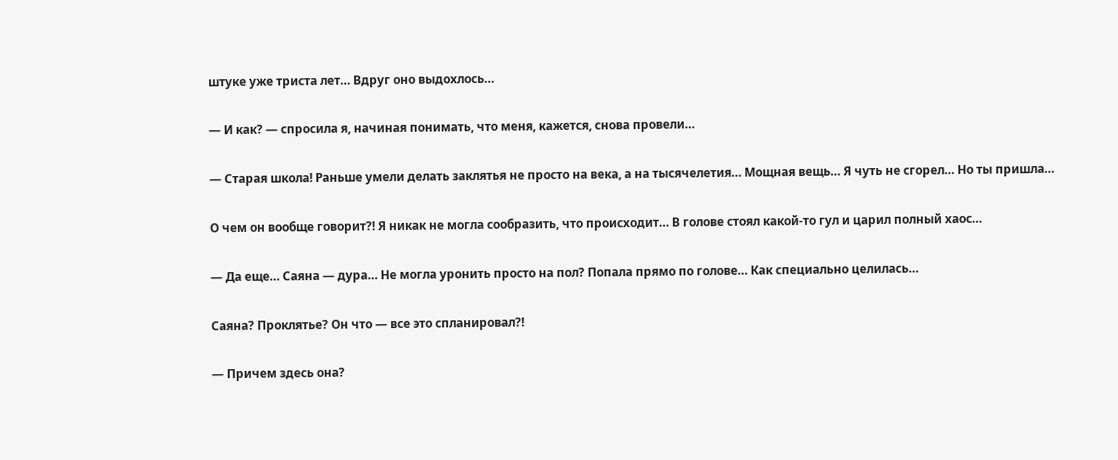штуке уже триста лет… Вдруг оно выдохлось…

— И как? — спросила я, начиная понимать, что меня, кажется, снова провели…

— Старая школа! Раньше умели делать заклятья не просто на века, а на тысячелетия… Мощная вещь… Я чуть не сгорел… Но ты пришла…

О чем он вообще говорит?! Я никак не могла сообразить, что происходит… В голове стоял какой-то гул и царил полный хаос…

— Да еще… Саяна — дура… Не могла уронить просто на пол? Попала прямо по голове… Как специально целилась…

Саяна? Проклятье? Он что — все это спланировал?!

— Причем здесь она?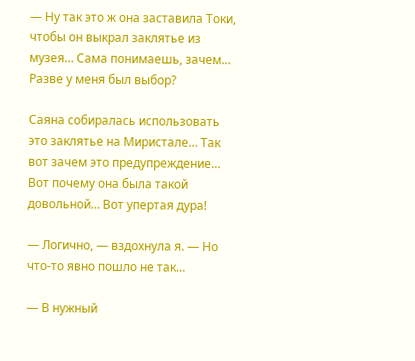— Ну так это ж она заставила Токи, чтобы он выкрал заклятье из музея… Сама понимаешь, зачем… Разве у меня был выбор?

Саяна собиралась использовать это заклятье на Миристале… Так вот зачем это предупреждение… Вот почему она была такой довольной… Вот упертая дура!

— Логично, — вздохнула я. — Но что-то явно пошло не так…

— В нужный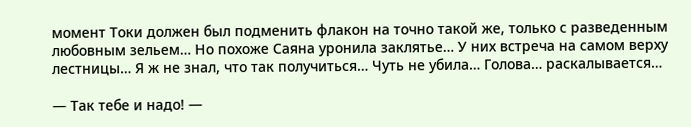момент Токи должен был подменить флакон на точно такой же, только с разведенным любовным зельем… Но похоже Саяна уронила заклятье… У них встреча на самом верху лестницы… Я ж не знал, что так получиться… Чуть не убила… Голова… раскалывается…

— Так тебе и надо! —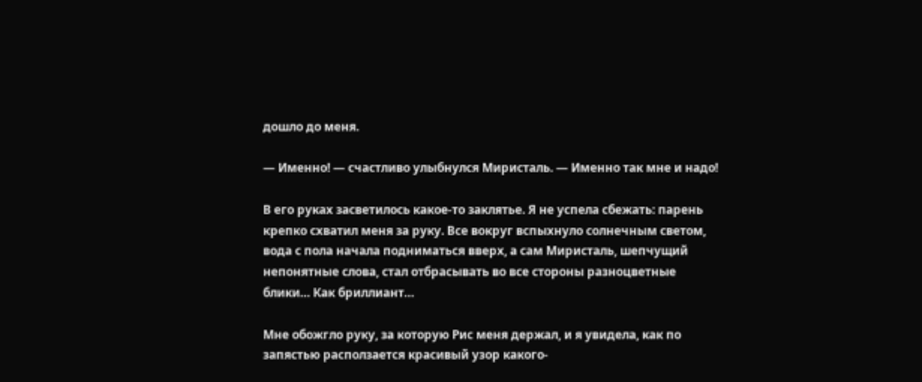дошло до меня.

— Именно! — счастливо улыбнулся Миристаль. — Именно так мне и надо!

В его руках засветилось какое-то заклятье. Я не успела сбежать: парень крепко схватил меня за руку. Все вокруг вспыхнуло солнечным светом, вода с пола начала подниматься вверх, а сам Миристаль, шепчущий непонятные слова, стал отбрасывать во все стороны разноцветные блики… Как бриллиант…

Мне обожгло руку, за которую Рис меня держал, и я увидела, как по запястью расползается красивый узор какого-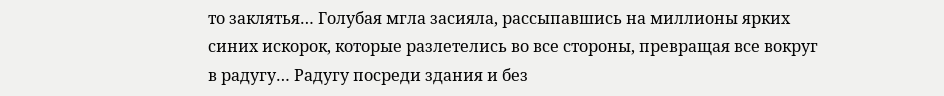то заклятья… Голубая мгла засияла, рассыпавшись на миллионы ярких синих искорок, которые разлетелись во все стороны, превращая все вокруг в радугу… Радугу посреди здания и без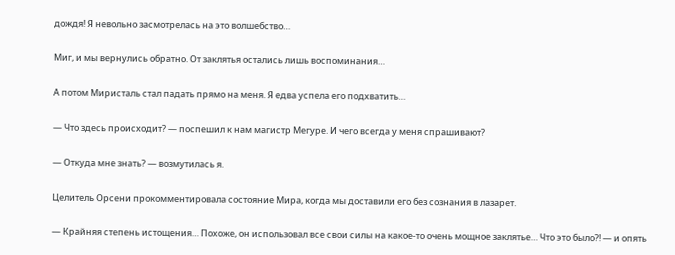дождя! Я невольно засмотрелась на это волшебство…

Миг, и мы вернулись обратно. От заклятья остались лишь воспоминания…

А потом Миристаль стал падать прямо на меня. Я едва успела его подхватить…

— Что здесь происходит? — поспешил к нам магистр Мегуре. И чего всегда у меня спрашивают?

— Откуда мне знать? — возмутилась я.

Целитель Орсени прокомментировала состояние Мира, когда мы доставили его без сознания в лазарет.

— Крайняя степень истощения… Похоже, он использовал все свои силы на какое-то очень мощное заклятье… Что это было?! — и опять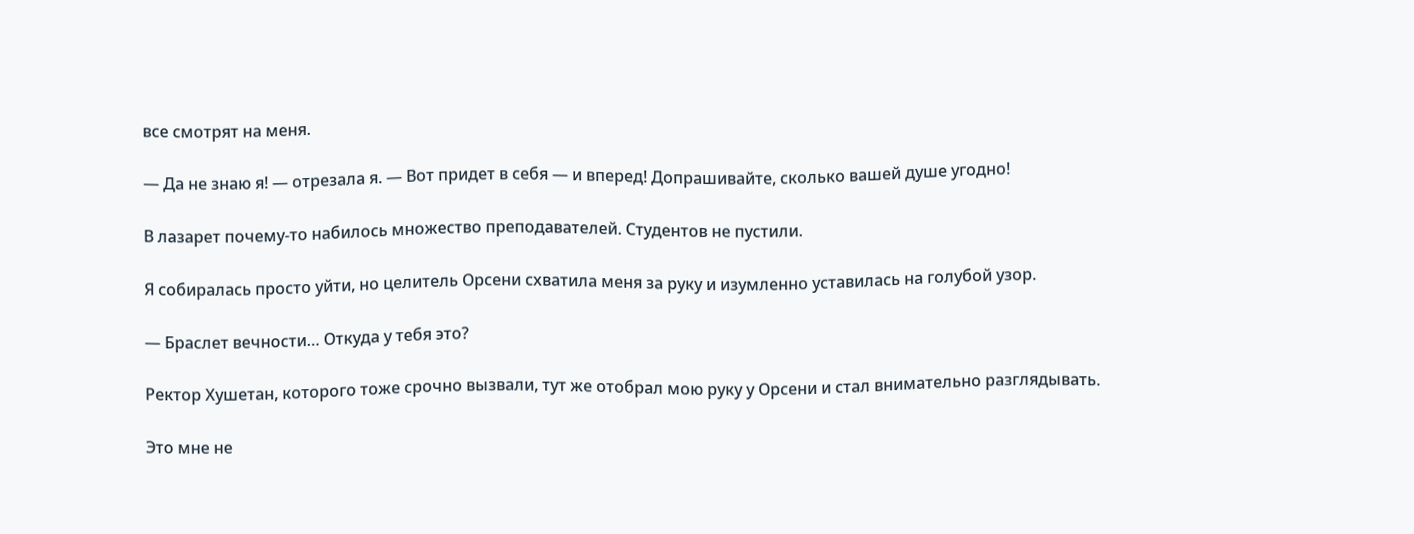все смотрят на меня.

— Да не знаю я! — отрезала я. — Вот придет в себя — и вперед! Допрашивайте, сколько вашей душе угодно!

В лазарет почему-то набилось множество преподавателей. Студентов не пустили.

Я собиралась просто уйти, но целитель Орсени схватила меня за руку и изумленно уставилась на голубой узор.

— Браслет вечности… Откуда у тебя это?

Ректор Хушетан, которого тоже срочно вызвали, тут же отобрал мою руку у Орсени и стал внимательно разглядывать.

Это мне не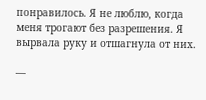понравилось. Я не люблю, когда меня трогают без разрешения. Я вырвала руку и отшагнула от них.

—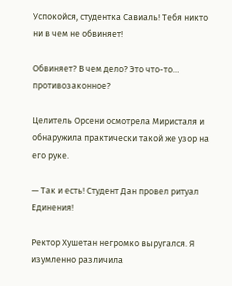Успокойся, студентка Савиаль! Тебя никто ни в чем не обвиняет!

Обвиняет? В чем дело? Это что-то… противозаконное?

Целитель Орсени осмотрела Миристаля и обнаружила практически такой же узор на его руке.

— Так и есть! Студент Дан провел ритуал Единения!

Ректор Хушетан негромко выругался. Я изумленно различила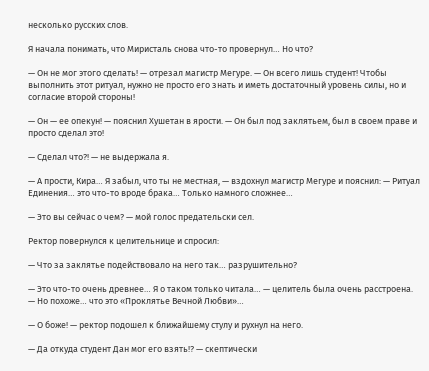несколько русских слов.

Я начала понимать, что Миристаль снова что-то провернул… Но что?

— Он не мог этого сделать! — отрезал магистр Мегуре. — Он всего лишь студент! Чтобы выполнить этот ритуал, нужно не просто его знать и иметь достаточный уровень силы, но и согласие второй стороны!

— Он — ее опекун! — пояснил Хушетан в ярости. — Он был под заклятьем, был в своем праве и просто сделал это!

— Сделал что?! — не выдержала я.

— А прости, Кира… Я забыл, что ты не местная, — вздохнул магистр Мегуре и пояснил: — Ритуал Единения… это что-то вроде брака… Только намного сложнее…

— Это вы сейчас о чем? — мой голос предательски сел.

Ректор повернулся к целительнице и спросил:

— Что за заклятье подействовало на него так… разрушительно?

— Это что-то очень древнее… Я о таком только читала… — целитель была очень расстроена. — Но похоже… что это «Проклятье Вечной Любви»…

— О боже! — ректор подошел к ближайшему стулу и рухнул на него.

— Да откуда студент Дан мог его взять!? — скептически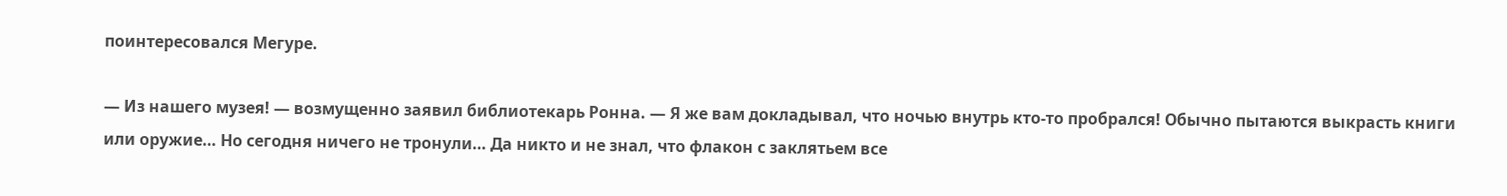поинтересовался Мегуре.

— Из нашего музея! — возмущенно заявил библиотекарь Ронна. — Я же вам докладывал, что ночью внутрь кто-то пробрался! Обычно пытаются выкрасть книги или оружие… Но сегодня ничего не тронули… Да никто и не знал, что флакон с заклятьем все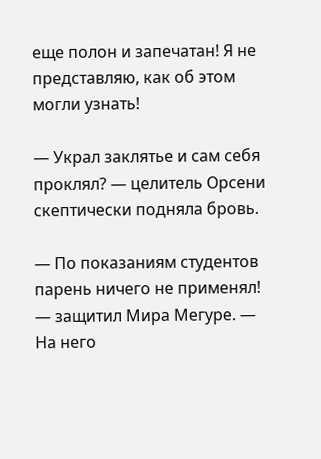еще полон и запечатан! Я не представляю, как об этом могли узнать!

— Украл заклятье и сам себя проклял? — целитель Орсени скептически подняла бровь.

— По показаниям студентов парень ничего не применял! — защитил Мира Мегуре. — На него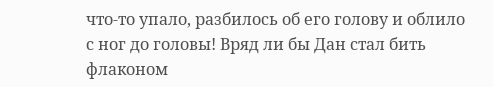что-то упало, разбилось об его голову и облило с ног до головы! Вряд ли бы Дан стал бить флаконом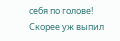себя по голове! Скорее уж выпил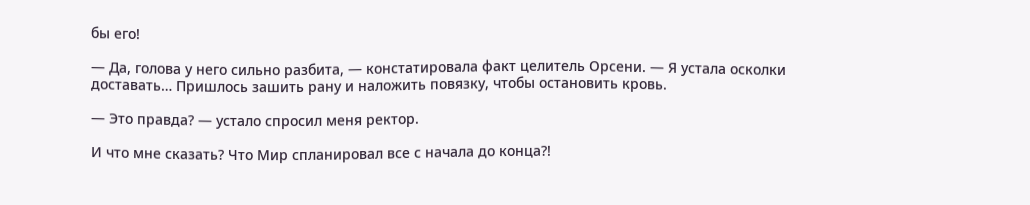бы его!

— Да, голова у него сильно разбита, — констатировала факт целитель Орсени. — Я устала осколки доставать… Пришлось зашить рану и наложить повязку, чтобы остановить кровь.

— Это правда? — устало спросил меня ректор.

И что мне сказать? Что Мир спланировал все с начала до конца?!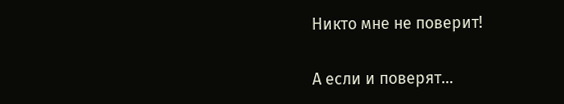Никто мне не поверит!

А если и поверят…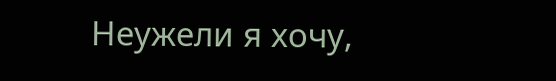Неужели я хочу,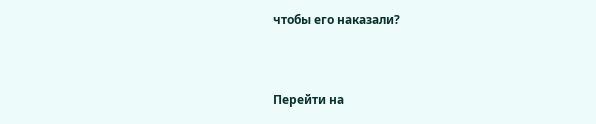чтобы его наказали?


Перейти на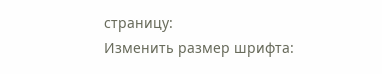страницу:
Изменить размер шрифта: